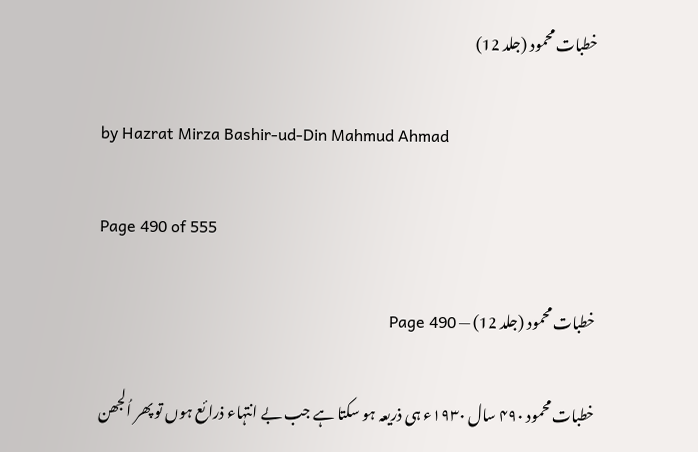خطبات محمود (جلد 12)

by Hazrat Mirza Bashir-ud-Din Mahmud Ahmad

Page 490 of 555

خطبات محمود (جلد 12) — Page 490

خطبات محمود ۴۹۰ سال ۱۹۳۰ء ہی ذریعہ ہو سکتا ہے جب بے انتہاء ذرائع ہوں تو پھر اُلجھن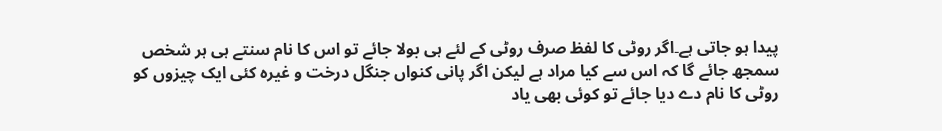پیدا ہو جاتی ہے۔اگر روٹی کا لفظ صرف روٹی کے لئے ہی بولا جائے تو اس کا نام سنتے ہی ہر شخص سمجھ جائے گا کہ اس سے کیا مراد ہے لیکن اگر پانی کنواں جنگل درخت و غیرہ کئی ایک چیزوں کو روٹی کا نام دے دیا جائے تو کوئی بھی یاد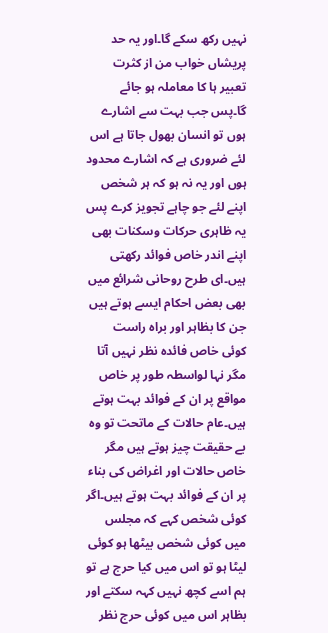نہیں رکھ سکے گا۔اور یہ حد پریشاں خواب من از کثرت تعبیر ہا کا معاملہ ہو جائے گا۔پس جب بہت سے اشارے ہوں تو انسان بھول جاتا ہے اس لئے ضروری ہے کہ اشارے محدود ہوں اور یہ نہ ہو کہ ہر شخص اپنے لئے جو چاہے تجویز کرے پس یہ ظاہری حرکات وسکنات بھی اپنے اندر خاص فوائد رکھتی ہیں۔ای طرح روحانی شرائع میں بھی بعض احکام ایسے ہوتے ہیں جن کا بظاہر اور براہ راست کوئی خاص فائدہ نظر نہیں آتا مگر نہا لواسطہ طور پر خاص مواقع پر ان کے فوائد بہت ہوتے ہیں۔عام حالات کے ماتحت تو وہ بے حقیقت چیز ہوتے ہیں مگر خاص حالات اور اغراض کی بناء پر ان کے فوائد بہت ہوتے ہیں۔اگر کوئی شخص کہے کہ مجلس میں کوئی شخص بیٹھا ہو کوئی لیٹا ہو تو اس میں کیا حرج ہے تو ہم اسے کچھ نہیں کہہ سکتے اور بظاہر اس میں کوئی حرج نظر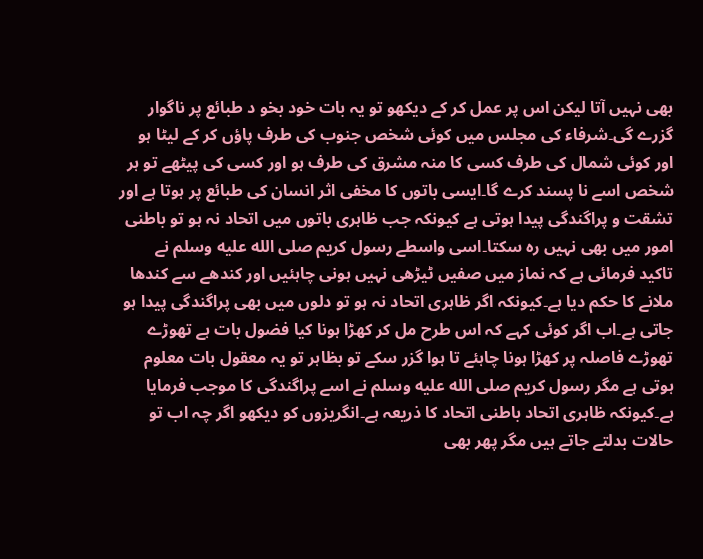بھی نہیں آتا لیکن اس پر عمل کر کے دیکھو تو یہ بات خود بخو د طبائع پر ناگوار گزرے گی۔شرفاء کی مجلس میں کوئی شخص جنوب کی طرف پاؤں کر کے لیٹا ہو اور کوئی شمال کی طرف کسی کا منہ مشرق کی طرف ہو اور کسی کی پیٹھے تو ہر شخص اسے نا پسند کرے گا۔ایسی باتوں کا مخفی اثر انسان کی طبائع پر ہوتا ہے اور تشقت و پراگندگی پیدا ہوتی ہے کیونکہ جب ظاہری باتوں میں اتحاد نہ ہو تو باطنی امور میں بھی نہیں رہ سکتا۔اسی واسطے رسول کریم صلى الله عليه وسلم نے تاکید فرمائی ہے کہ نماز میں صفیں ٹیڑھی نہیں ہونی چاہئیں اور کندھے سے کندھا ملانے کا حکم دیا ہے۔کیونکہ اگر ظاہری اتحاد نہ ہو تو دلوں میں بھی پراگندگی پیدا ہو جاتی ہے۔اب اگر کوئی کہے کہ اس طرح مل کر کھڑا ہونا کیا فضول بات ہے تھوڑے تھوڑے فاصلہ پر کھڑا ہونا چاہئے تا ہوا گزر سکے تو بظاہر تو یہ معقول بات معلوم ہوتی ہے مگر رسول کریم صلى الله عليه وسلم نے اسے پراگندگی کا موجب فرمایا ہے۔کیونکہ ظاہری اتحاد باطنی اتحاد کا ذریعہ ہے۔انگریزوں کو دیکھو اگر چہ اب تو حالات بدلتے جاتے ہیں مگر پھر بھی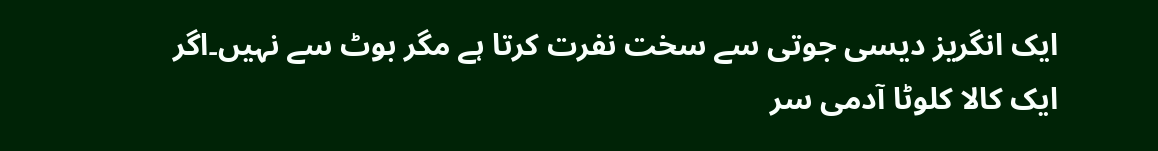ایک انگریز دیسی جوتی سے سخت نفرت کرتا ہے مگر بوٹ سے نہیں۔اگر ایک کالا کلوٹا آدمی سر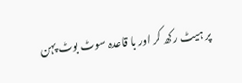پر ہیٹ رکھ کر اور با قاعدہ سوٹ بوٹ پہن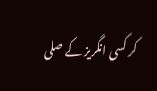کر کسی انگریز کے صلى